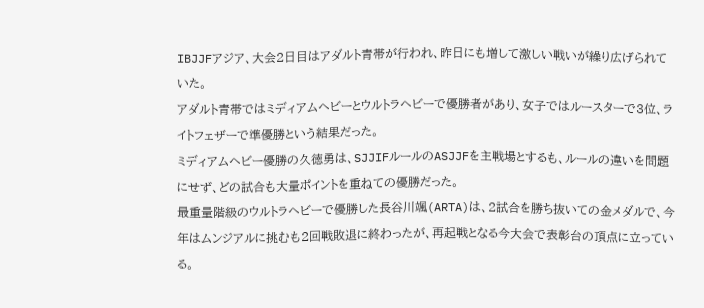IBJJFアジア、大会2日目はアダルト青帯が行われ、昨日にも増して激しい戦いが繰り広げられていた。
アダルト青帯ではミディアムヘビーとウルトラヘビーで優勝者があり、女子ではルースターで3位、ライトフェザーで準優勝という結果だった。
ミディアムヘビー優勝の久徳勇は、SJJIFルールのASJJFを主戦場とするも、ルールの違いを問題にせず、どの試合も大量ポイントを重ねての優勝だった。
最重量階級のウルトラヘビーで優勝した長谷川颯(ARTA)は、2試合を勝ち抜いての金メダルで、今年はムンジアルに挑むも2回戦敗退に終わったが、再起戦となる今大会で表彰台の頂点に立っている。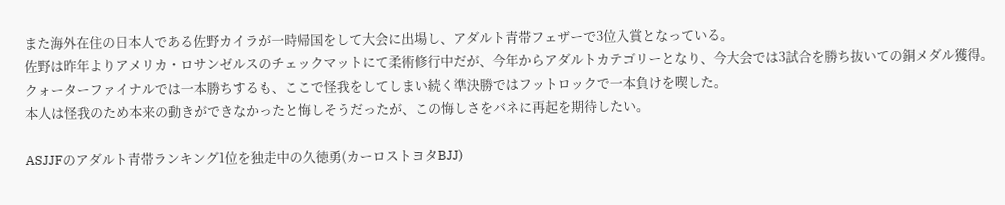また海外在住の日本人である佐野カイラが一時帰国をして大会に出場し、アダルト青帯フェザーで3位入賞となっている。
佐野は昨年よりアメリカ・ロサンゼルスのチェックマットにて柔術修行中だが、今年からアダルトカテゴリーとなり、今大会では3試合を勝ち抜いての銅メダル獲得。
クォーターファイナルでは一本勝ちするも、ここで怪我をしてしまい続く準決勝ではフットロックで一本負けを喫した。
本人は怪我のため本来の動きができなかったと悔しそうだったが、この悔しさをバネに再起を期待したい。

ASJJFのアダルト青帯ランキング1位を独走中の久徳勇(カーロストヨタBJJ)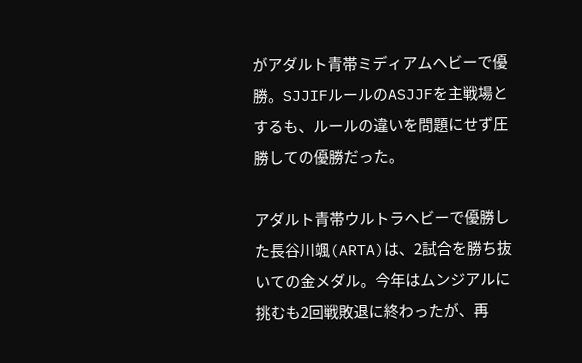がアダルト青帯ミディアムヘビーで優勝。SJJIFルールのASJJFを主戦場とするも、ルールの違いを問題にせず圧勝しての優勝だった。

アダルト青帯ウルトラヘビーで優勝した長谷川颯(ARTA)は、2試合を勝ち抜いての金メダル。今年はムンジアルに挑むも2回戦敗退に終わったが、再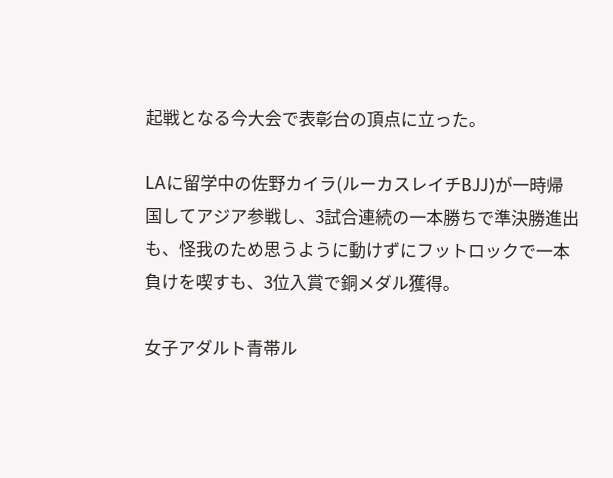起戦となる今大会で表彰台の頂点に立った。

LAに留学中の佐野カイラ(ルーカスレイチBJJ)が一時帰国してアジア参戦し、3試合連続の一本勝ちで準決勝進出も、怪我のため思うように動けずにフットロックで一本負けを喫すも、3位入賞で銅メダル獲得。

女子アダルト青帯ル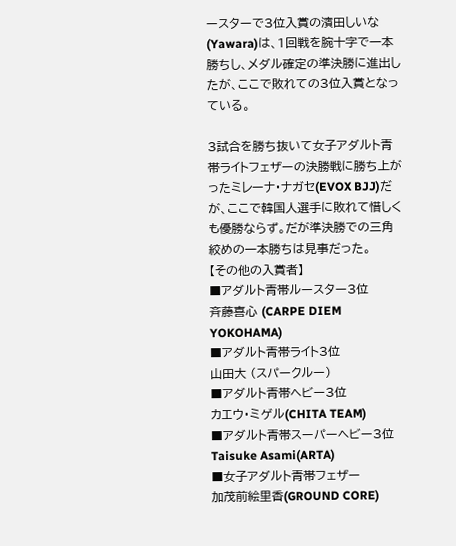ースターで3位入賞の濱田しいな(Yawara)は、1回戦を腕十字で一本勝ちし、メダル確定の準決勝に進出したが、ここで敗れての3位入賞となっている。

3試合を勝ち抜いて女子アダルト青帯ライトフェザーの決勝戦に勝ち上がったミレーナ・ナガセ(EVOX BJJ)だが、ここで韓国人選手に敗れて惜しくも優勝ならず。だが準決勝での三角絞めの一本勝ちは見事だった。
【その他の入賞者】
■アダルト青帯ルースター3位
斉藤喜心 (CARPE DIEM YOKOHAMA)
■アダルト青帯ライト3位
山田大 (スパークルー)
■アダルト青帯ヘビー3位
カエウ・ミゲル(CHITA TEAM)
■アダルト青帯スーパーヘビー3位
Taisuke Asami(ARTA)
■女子アダルト青帯フェザー
加茂前絵里香(GROUND CORE)